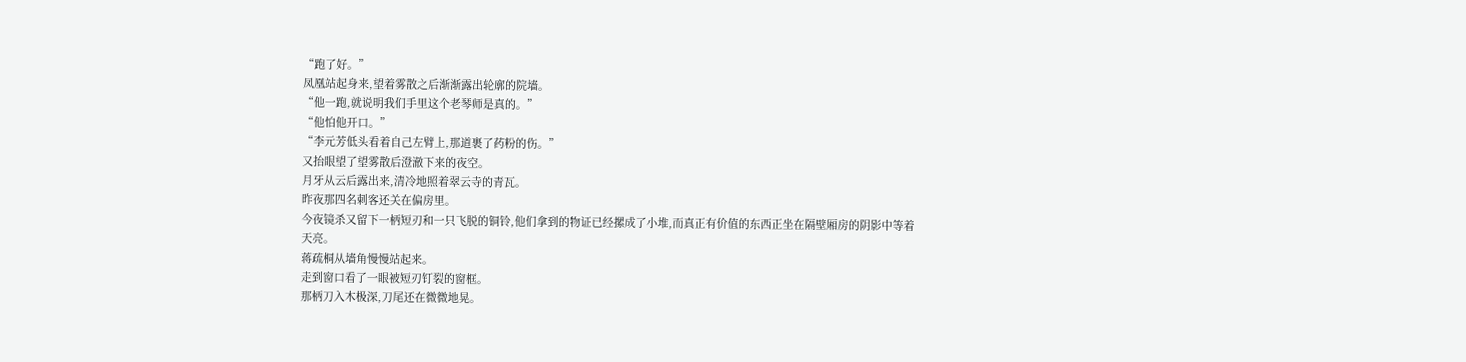“跑了好。”
凤凰站起身来,望着雾散之后渐渐露出轮廓的院墙。
“他一跑,就说明我们手里这个老琴师是真的。”
“他怕他开口。”
“李元芳低头看着自己左臂上,那道裹了药粉的伤。”
又抬眼望了望雾散后澄澈下来的夜空。
月牙从云后露出来,清冷地照着翠云寺的青瓦。
昨夜那四名刺客还关在偏房里。
今夜镜杀又留下一柄短刃和一只飞脱的铜铃,他们拿到的物证已经摞成了小堆,而真正有价值的东西正坐在隔壁厢房的阴影中等着天亮。
蒋疏桐从墙角慢慢站起来。
走到窗口看了一眼被短刃钉裂的窗框。
那柄刀入木极深,刀尾还在微微地晃。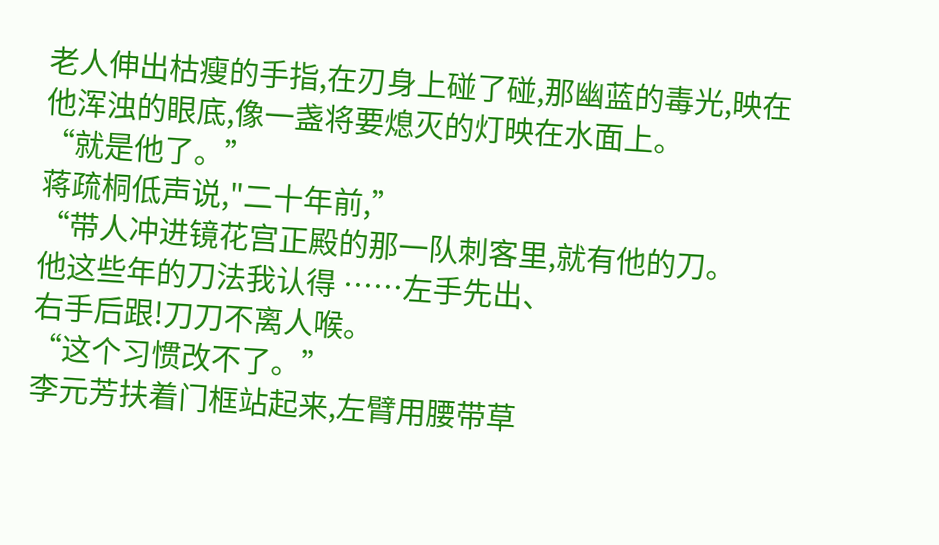老人伸出枯瘦的手指,在刃身上碰了碰,那幽蓝的毒光,映在他浑浊的眼底,像一盏将要熄灭的灯映在水面上。
“就是他了。”
蒋疏桐低声说,"二十年前,”
“带人冲进镜花宫正殿的那一队刺客里,就有他的刀。
他这些年的刀法我认得 ……左手先出、
右手后跟!刀刀不离人喉。
“这个习惯改不了。”
李元芳扶着门框站起来,左臂用腰带草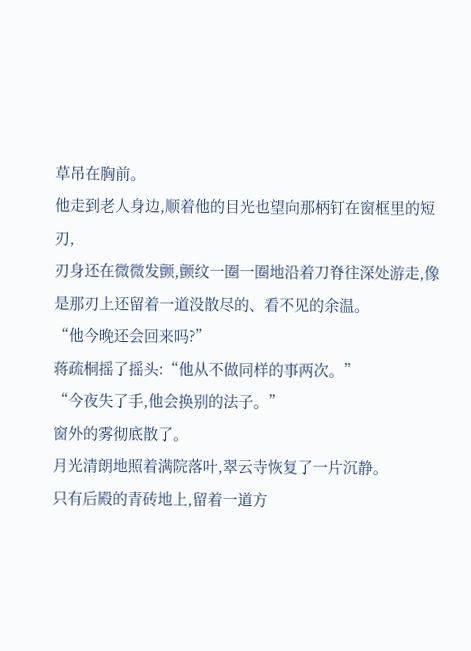草吊在胸前。
他走到老人身边,顺着他的目光也望向那柄钉在窗框里的短刃,
刃身还在微微发颤,颤纹一圈一圈地沿着刀脊往深处游走,像是那刃上还留着一道没散尽的、看不见的余温。
“他今晚还会回来吗?”
蒋疏桐摇了摇头:“他从不做同样的事两次。”
“今夜失了手,他会换别的法子。”
窗外的雾彻底散了。
月光清朗地照着满院落叶,翠云寺恢复了一片沉静。
只有后殿的青砖地上,留着一道方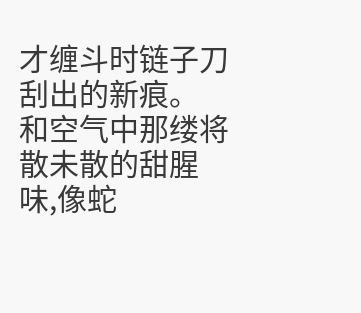才缠斗时链子刀刮出的新痕。
和空气中那缕将散未散的甜腥味,像蛇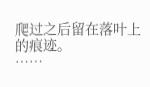爬过之后留在落叶上的痕迹。
……